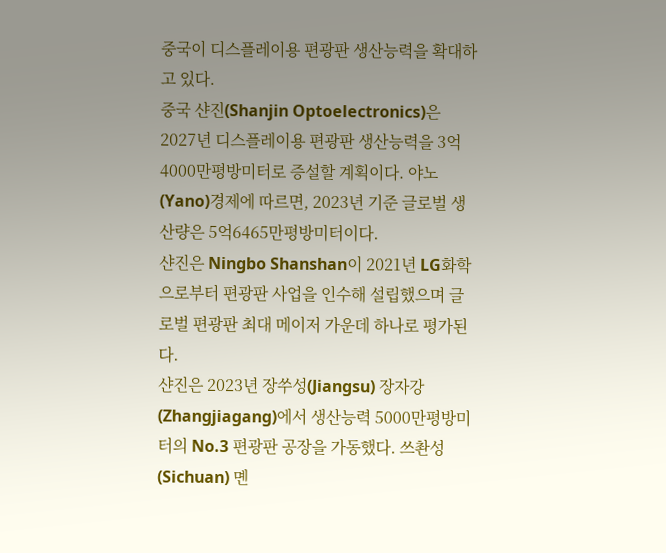중국이 디스플레이용 편광판 생산능력을 확대하고 있다.
중국 샨진(Shanjin Optoelectronics)은 2027년 디스플레이용 편광판 생산능력을 3억4000만평방미터로 증설할 계획이다. 야노(Yano)경제에 따르면, 2023년 기준 글로벌 생산량은 5억6465만평방미터이다.
샨진은 Ningbo Shanshan이 2021년 LG화학으로부터 편광판 사업을 인수해 설립했으며 글로벌 편광판 최대 메이저 가운데 하나로 평가된다.
샨진은 2023년 장쑤성(Jiangsu) 장자강(Zhangjiagang)에서 생산능력 5000만평방미터의 No.3 편광판 공장을 가동했다. 쓰촨성(Sichuan) 몐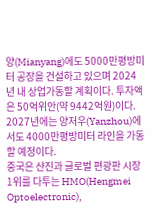양(Mianyang)에도 5000만평방미터 공장을 건설하고 있으며 2024년 내 상업가동할 계획이다. 투자액은 50억위안(약 9442억원)이다.
2027년에는 양저우(Yanzhou)에서도 4000만평방미터 라인을 가동할 예정이다.
중국은 샨진과 글로벌 편광판 시장 1위를 다투는 HMO(Hengmei Optoelectronic),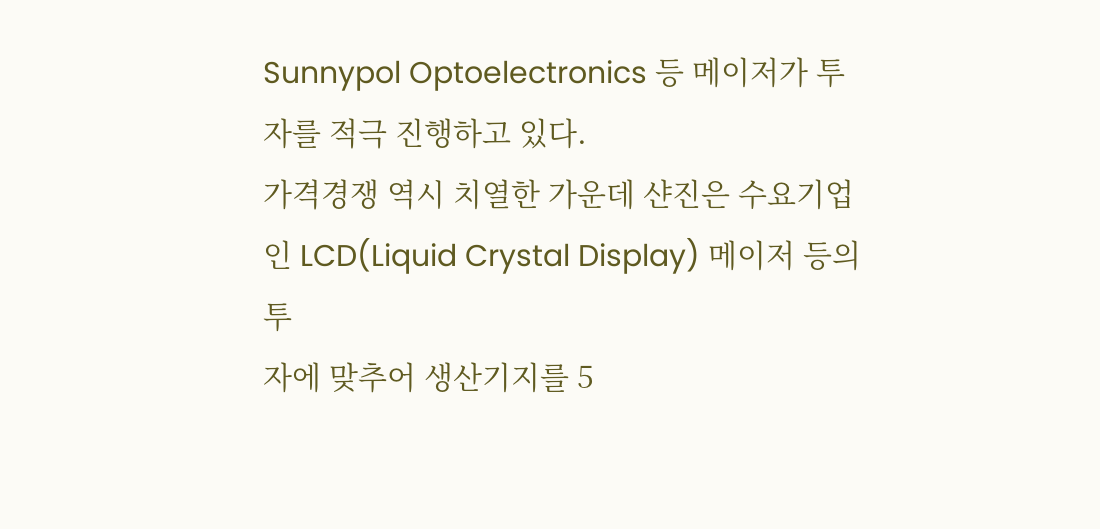Sunnypol Optoelectronics 등 메이저가 투자를 적극 진행하고 있다.
가격경쟁 역시 치열한 가운데 샨진은 수요기업인 LCD(Liquid Crystal Display) 메이저 등의 투
자에 맞추어 생산기지를 5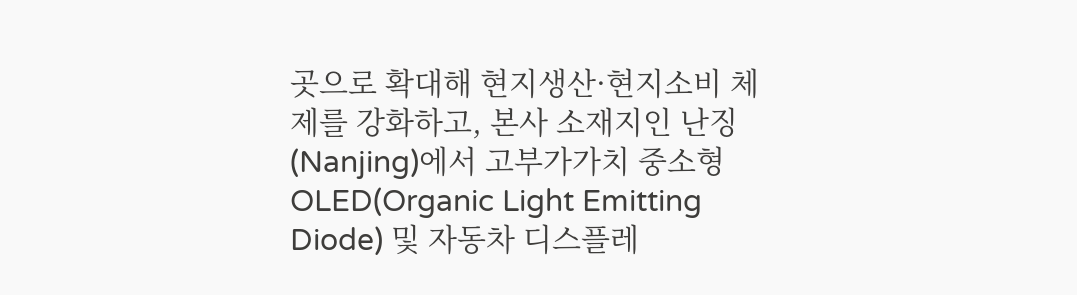곳으로 확대해 현지생산·현지소비 체제를 강화하고, 본사 소재지인 난징(Nanjing)에서 고부가가치 중소형 OLED(Organic Light Emitting Diode) 및 자동차 디스플레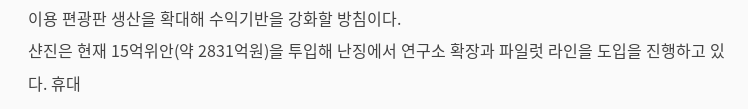이용 편광판 생산을 확대해 수익기반을 강화할 방침이다.
샨진은 현재 15억위안(약 2831억원)을 투입해 난징에서 연구소 확장과 파일럿 라인을 도입을 진행하고 있다. 휴대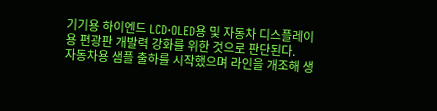기기용 하이엔드 LCD·OLED용 및 자동차 디스플레이용 편광판 개발력 강화를 위한 것으로 판단된다.
자동차용 샘플 출하를 시작했으며 라인을 개조해 생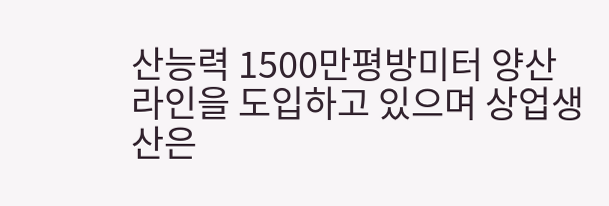산능력 1500만평방미터 양산 라인을 도입하고 있으며 상업생산은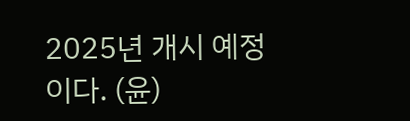2025년 개시 예정이다. (윤)